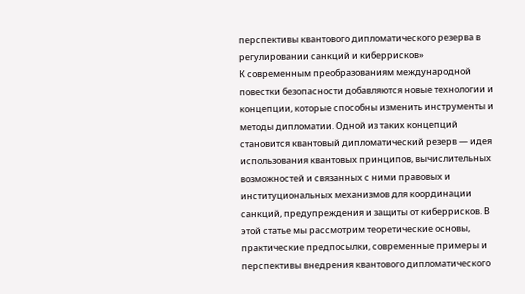перспективы квантового дипломатического резерва в регулировании санкций и киберрисков»
К современным преобразованиям международной повестки безопасности добавляются новые технологии и концепции, которые способны изменить инструменты и методы дипломатии. Одной из таких концепций становится квантовый дипломатический резерв — идея использования квантовых принципов, вычислительных возможностей и связанных с ними правовых и институциональных механизмов для координации санкций, предупреждения и защиты от киберрисков. В этой статье мы рассмотрим теоретические основы, практические предпосылки, современные примеры и перспективы внедрения квантового дипломатического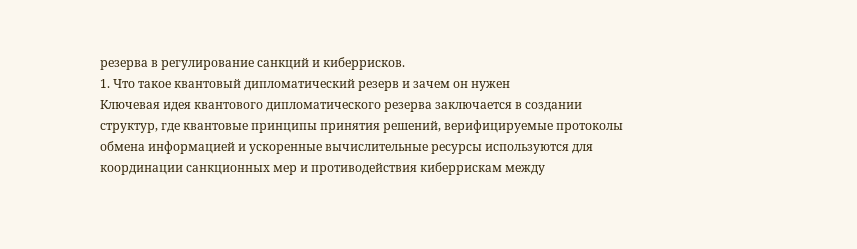резерва в регулирование санкций и киберрисков.
1. Что такое квантовый дипломатический резерв и зачем он нужен
Ключевая идея квантового дипломатического резерва заключается в создании структур, где квантовые принципы принятия решений, верифицируемые протоколы обмена информацией и ускоренные вычислительные ресурсы используются для координации санкционных мер и противодействия киберрискам между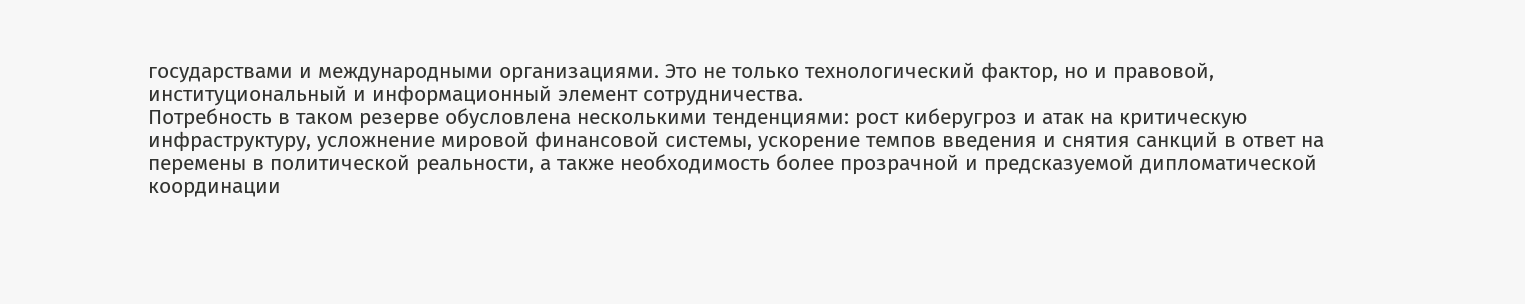государствами и международными организациями. Это не только технологический фактор, но и правовой, институциональный и информационный элемент сотрудничества.
Потребность в таком резерве обусловлена несколькими тенденциями: рост киберугроз и атак на критическую инфраструктуру, усложнение мировой финансовой системы, ускорение темпов введения и снятия санкций в ответ на перемены в политической реальности, а также необходимость более прозрачной и предсказуемой дипломатической координации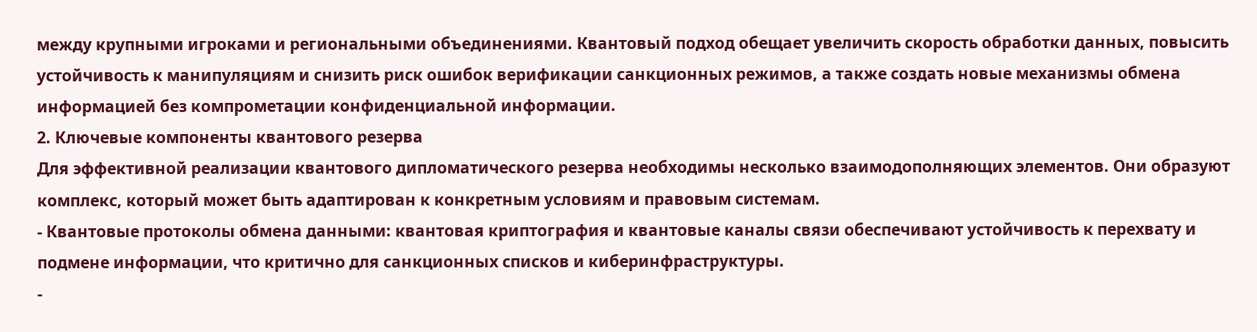между крупными игроками и региональными объединениями. Квантовый подход обещает увеличить скорость обработки данных, повысить устойчивость к манипуляциям и снизить риск ошибок верификации санкционных режимов, а также создать новые механизмы обмена информацией без компрометации конфиденциальной информации.
2. Ключевые компоненты квантового резерва
Для эффективной реализации квантового дипломатического резерва необходимы несколько взаимодополняющих элементов. Они образуют комплекс, который может быть адаптирован к конкретным условиям и правовым системам.
- Квантовые протоколы обмена данными: квантовая криптография и квантовые каналы связи обеспечивают устойчивость к перехвату и подмене информации, что критично для санкционных списков и киберинфраструктуры.
-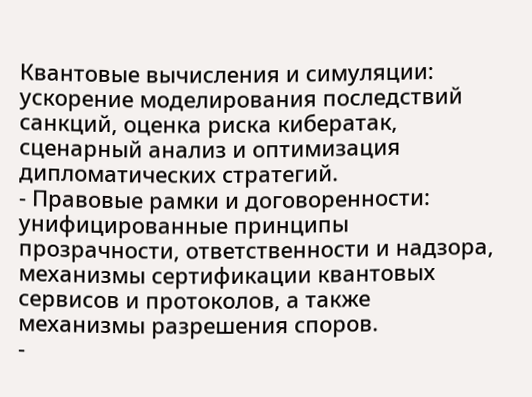Квантовые вычисления и симуляции: ускорение моделирования последствий санкций, оценка риска кибератак, сценарный анализ и оптимизация дипломатических стратегий.
- Правовые рамки и договоренности: унифицированные принципы прозрачности, ответственности и надзора, механизмы сертификации квантовых сервисов и протоколов, а также механизмы разрешения споров.
-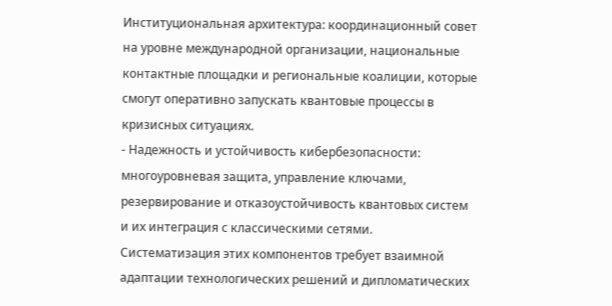Институциональная архитектура: координационный совет на уровне международной организации, национальные контактные площадки и региональные коалиции, которые смогут оперативно запускать квантовые процессы в кризисных ситуациях.
- Надежность и устойчивость кибербезопасности: многоуровневая защита, управление ключами, резервирование и отказоустойчивость квантовых систем и их интеграция с классическими сетями.
Систематизация этих компонентов требует взаимной адаптации технологических решений и дипломатических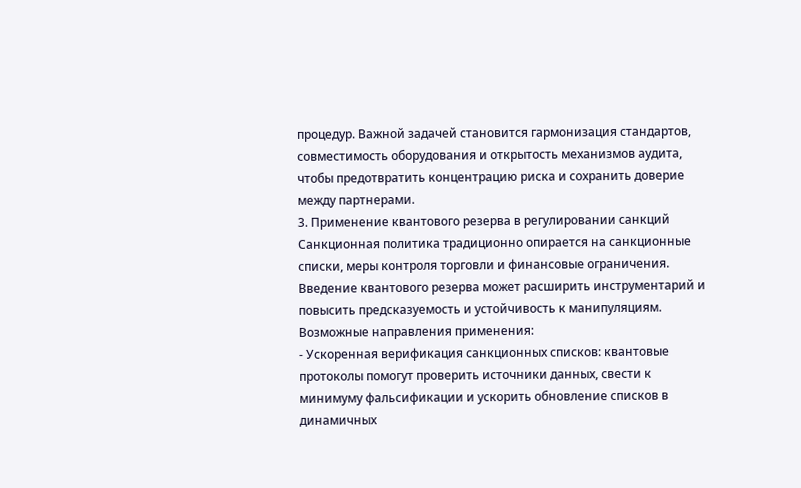процедур. Важной задачей становится гармонизация стандартов, совместимость оборудования и открытость механизмов аудита, чтобы предотвратить концентрацию риска и сохранить доверие между партнерами.
3. Применение квантового резерва в регулировании санкций
Санкционная политика традиционно опирается на санкционные списки, меры контроля торговли и финансовые ограничения. Введение квантового резерва может расширить инструментарий и повысить предсказуемость и устойчивость к манипуляциям.
Возможные направления применения:
- Ускоренная верификация санкционных списков: квантовые протоколы помогут проверить источники данных, свести к минимуму фальсификации и ускорить обновление списков в динамичных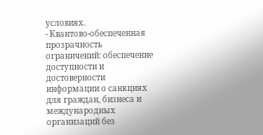условиях.
- Квантово-обеспеченная прозрачность ограничений: обеспечение доступности и достоверности информации о санкциях для граждан, бизнеса и международных организаций без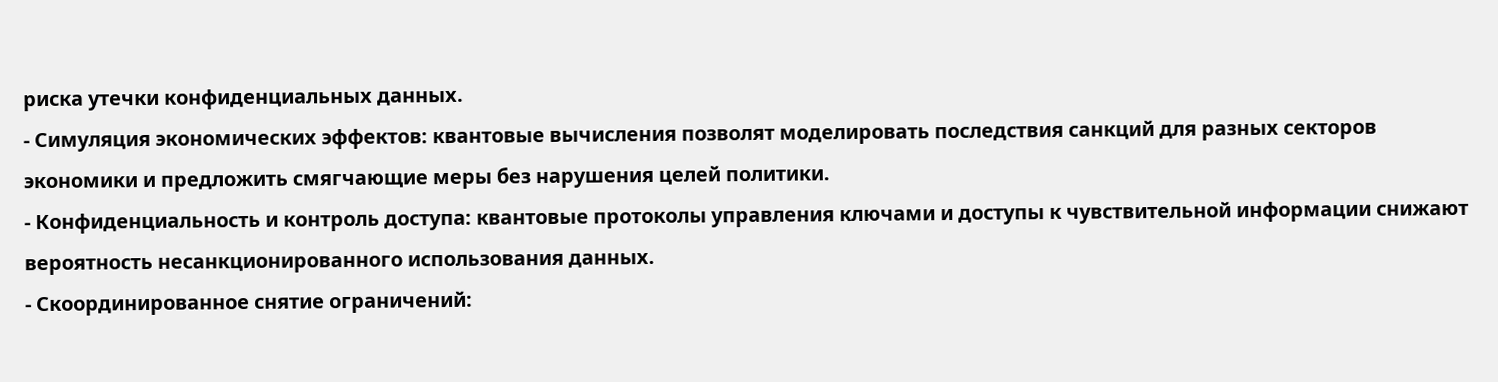риска утечки конфиденциальных данных.
- Симуляция экономических эффектов: квантовые вычисления позволят моделировать последствия санкций для разных секторов экономики и предложить смягчающие меры без нарушения целей политики.
- Конфиденциальность и контроль доступа: квантовые протоколы управления ключами и доступы к чувствительной информации снижают вероятность несанкционированного использования данных.
- Скоординированное снятие ограничений: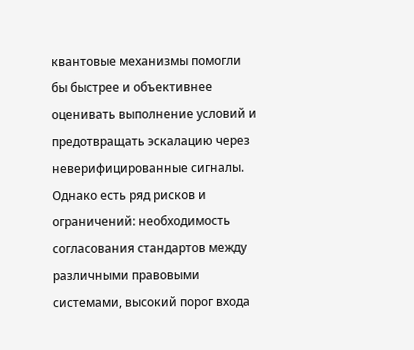квантовые механизмы помогли бы быстрее и объективнее оценивать выполнение условий и предотвращать эскалацию через неверифицированные сигналы.
Однако есть ряд рисков и ограничений: необходимость согласования стандартов между различными правовыми системами, высокий порог входа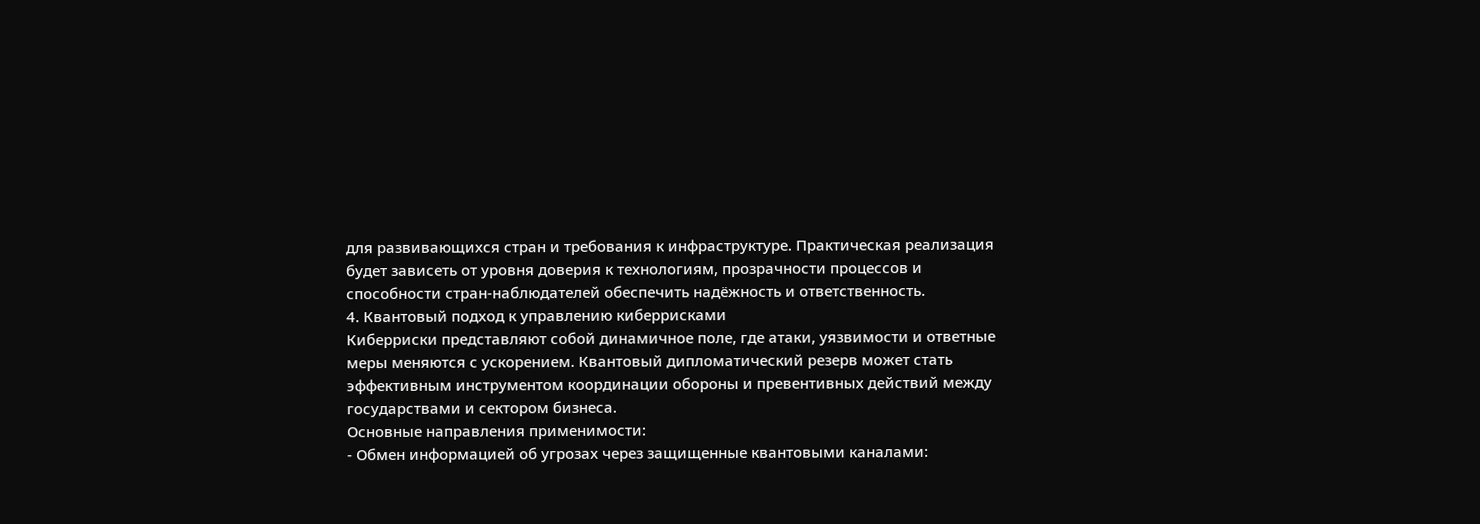для развивающихся стран и требования к инфраструктуре. Практическая реализация будет зависеть от уровня доверия к технологиям, прозрачности процессов и способности стран-наблюдателей обеспечить надёжность и ответственность.
4. Квантовый подход к управлению киберрисками
Киберриски представляют собой динамичное поле, где атаки, уязвимости и ответные меры меняются с ускорением. Квантовый дипломатический резерв может стать эффективным инструментом координации обороны и превентивных действий между государствами и сектором бизнеса.
Основные направления применимости:
- Обмен информацией об угрозах через защищенные квантовыми каналами: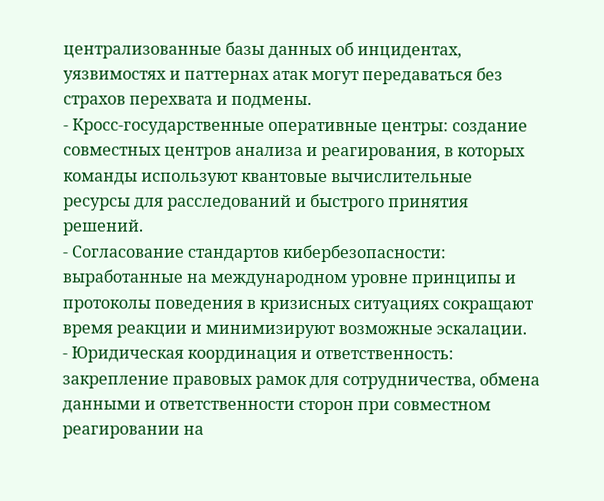централизованные базы данных об инцидентах, уязвимостях и паттернах атак могут передаваться без страхов перехвата и подмены.
- Кросс-государственные оперативные центры: создание совместных центров анализа и реагирования, в которых команды используют квантовые вычислительные ресурсы для расследований и быстрого принятия решений.
- Согласование стандартов кибербезопасности: выработанные на международном уровне принципы и протоколы поведения в кризисных ситуациях сокращают время реакции и минимизируют возможные эскалации.
- Юридическая координация и ответственность: закрепление правовых рамок для сотрудничества, обмена данными и ответственности сторон при совместном реагировании на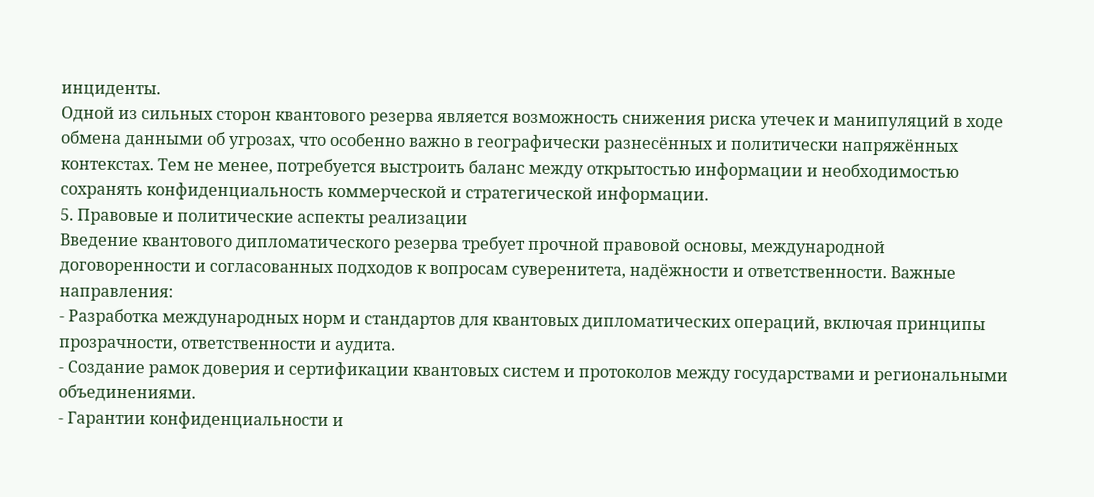инциденты.
Одной из сильных сторон квантового резерва является возможность снижения риска утечек и манипуляций в ходе обмена данными об угрозах, что особенно важно в географически разнесённых и политически напряжённых контекстах. Тем не менее, потребуется выстроить баланс между открытостью информации и необходимостью сохранять конфиденциальность коммерческой и стратегической информации.
5. Правовые и политические аспекты реализации
Введение квантового дипломатического резерва требует прочной правовой основы, международной договоренности и согласованных подходов к вопросам суверенитета, надёжности и ответственности. Важные направления:
- Разработка международных норм и стандартов для квантовых дипломатических операций, включая принципы прозрачности, ответственности и аудита.
- Создание рамок доверия и сертификации квантовых систем и протоколов между государствами и региональными объединениями.
- Гарантии конфиденциальности и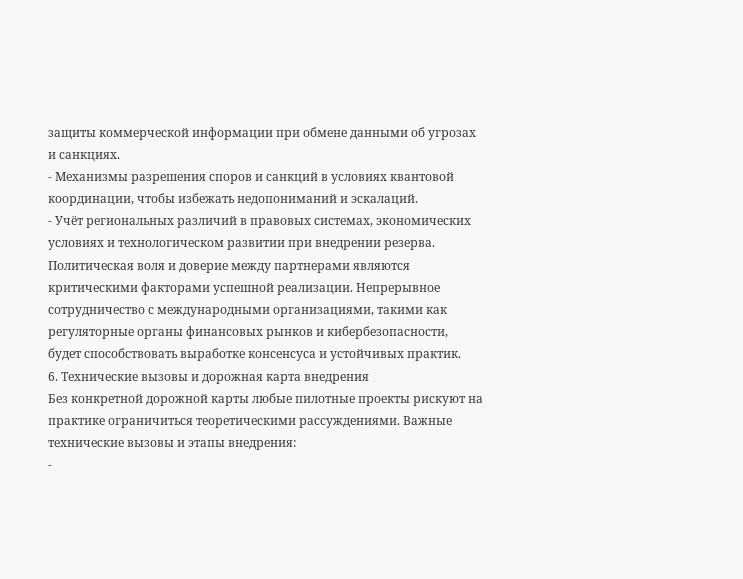защиты коммерческой информации при обмене данными об угрозах и санкциях.
- Механизмы разрешения споров и санкций в условиях квантовой координации, чтобы избежать недопониманий и эскалаций.
- Учёт региональных различий в правовых системах, экономических условиях и технологическом развитии при внедрении резерва.
Политическая воля и доверие между партнерами являются критическими факторами успешной реализации. Непрерывное сотрудничество с международными организациями, такими как регуляторные органы финансовых рынков и кибербезопасности, будет способствовать выработке консенсуса и устойчивых практик.
6. Технические вызовы и дорожная карта внедрения
Без конкретной дорожной карты любые пилотные проекты рискуют на практике ограничиться теоретическими рассуждениями. Важные технические вызовы и этапы внедрения:
-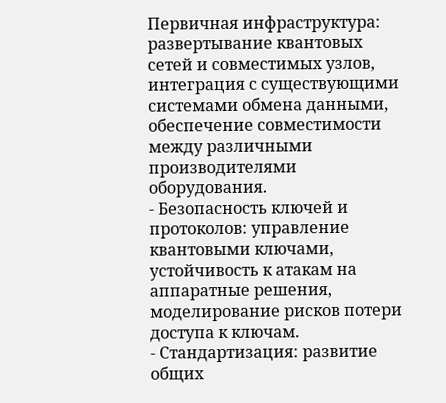Первичная инфраструктура: развертывание квантовых сетей и совместимых узлов, интеграция с существующими системами обмена данными, обеспечение совместимости между различными производителями оборудования.
- Безопасность ключей и протоколов: управление квантовыми ключами, устойчивость к атакам на аппаратные решения, моделирование рисков потери доступа к ключам.
- Стандартизация: развитие общих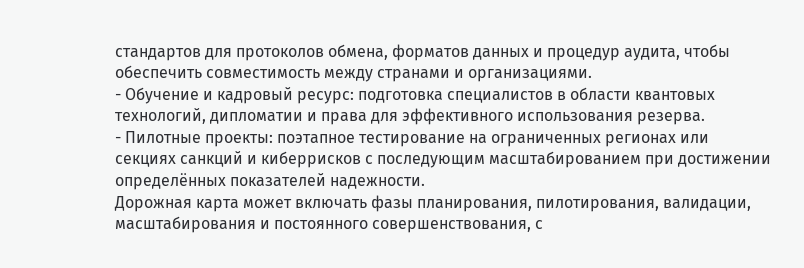стандартов для протоколов обмена, форматов данных и процедур аудита, чтобы обеспечить совместимость между странами и организациями.
- Обучение и кадровый ресурс: подготовка специалистов в области квантовых технологий, дипломатии и права для эффективного использования резерва.
- Пилотные проекты: поэтапное тестирование на ограниченных регионах или секциях санкций и киберрисков с последующим масштабированием при достижении определённых показателей надежности.
Дорожная карта может включать фазы планирования, пилотирования, валидации, масштабирования и постоянного совершенствования, с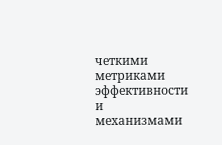четкими метриками эффективности и механизмами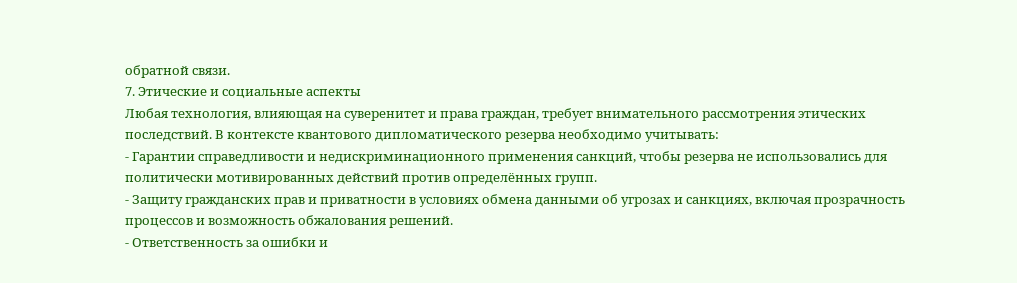обратной связи.
7. Этические и социальные аспекты
Любая технология, влияющая на суверенитет и права граждан, требует внимательного рассмотрения этических последствий. В контексте квантового дипломатического резерва необходимо учитывать:
- Гарантии справедливости и недискриминационного применения санкций, чтобы резерва не использовались для политически мотивированных действий против определённых групп.
- Защиту гражданских прав и приватности в условиях обмена данными об угрозах и санкциях, включая прозрачность процессов и возможность обжалования решений.
- Ответственность за ошибки и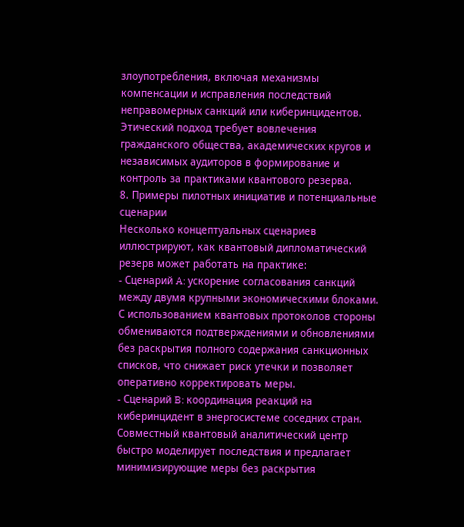злоупотребления, включая механизмы компенсации и исправления последствий неправомерных санкций или киберинцидентов.
Этический подход требует вовлечения гражданского общества, академических кругов и независимых аудиторов в формирование и контроль за практиками квантового резерва.
8. Примеры пилотных инициатив и потенциальные сценарии
Несколько концептуальных сценариев иллюстрируют, как квантовый дипломатический резерв может работать на практике:
- Сценарий A: ускорение согласования санкций между двумя крупными экономическими блоками. С использованием квантовых протоколов стороны обмениваются подтверждениями и обновлениями без раскрытия полного содержания санкционных списков, что снижает риск утечки и позволяет оперативно корректировать меры.
- Сценарий B: координация реакций на киберинцидент в энергосистеме соседних стран. Совместный квантовый аналитический центр быстро моделирует последствия и предлагает минимизирующие меры без раскрытия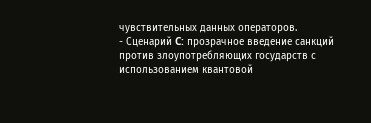чувствительных данных операторов.
- Сценарий C: прозрачное введение санкций против злоупотребляющих государств с использованием квантовой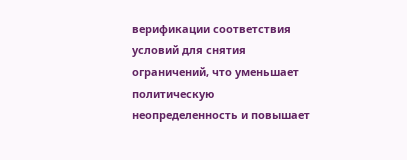верификации соответствия условий для снятия ограничений, что уменьшает политическую неопределенность и повышает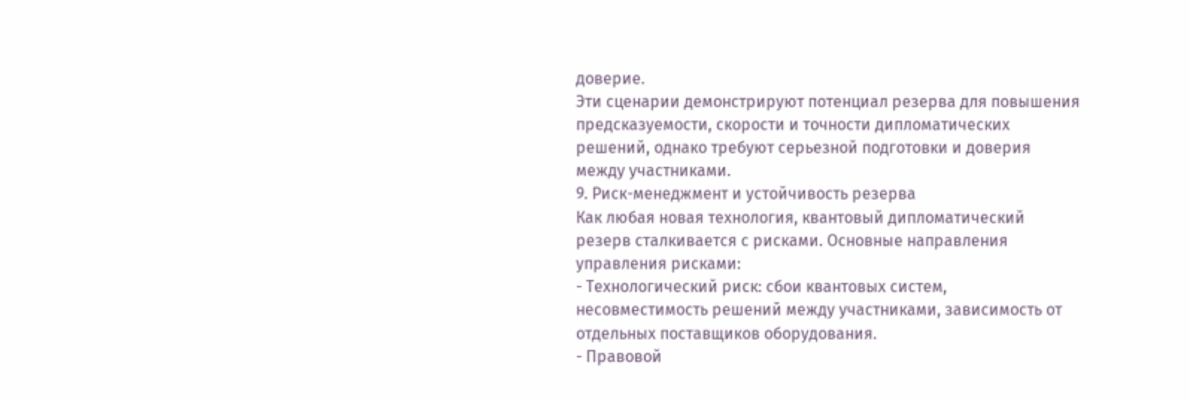доверие.
Эти сценарии демонстрируют потенциал резерва для повышения предсказуемости, скорости и точности дипломатических решений, однако требуют серьезной подготовки и доверия между участниками.
9. Риск-менеджмент и устойчивость резерва
Как любая новая технология, квантовый дипломатический резерв сталкивается с рисками. Основные направления управления рисками:
- Технологический риск: сбои квантовых систем, несовместимость решений между участниками, зависимость от отдельных поставщиков оборудования.
- Правовой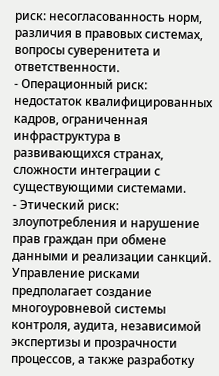риск: несогласованность норм, различия в правовых системах, вопросы суверенитета и ответственности.
- Операционный риск: недостаток квалифицированных кадров, ограниченная инфраструктура в развивающихся странах, сложности интеграции с существующими системами.
- Этический риск: злоупотребления и нарушение прав граждан при обмене данными и реализации санкций.
Управление рисками предполагает создание многоуровневой системы контроля, аудита, независимой экспертизы и прозрачности процессов, а также разработку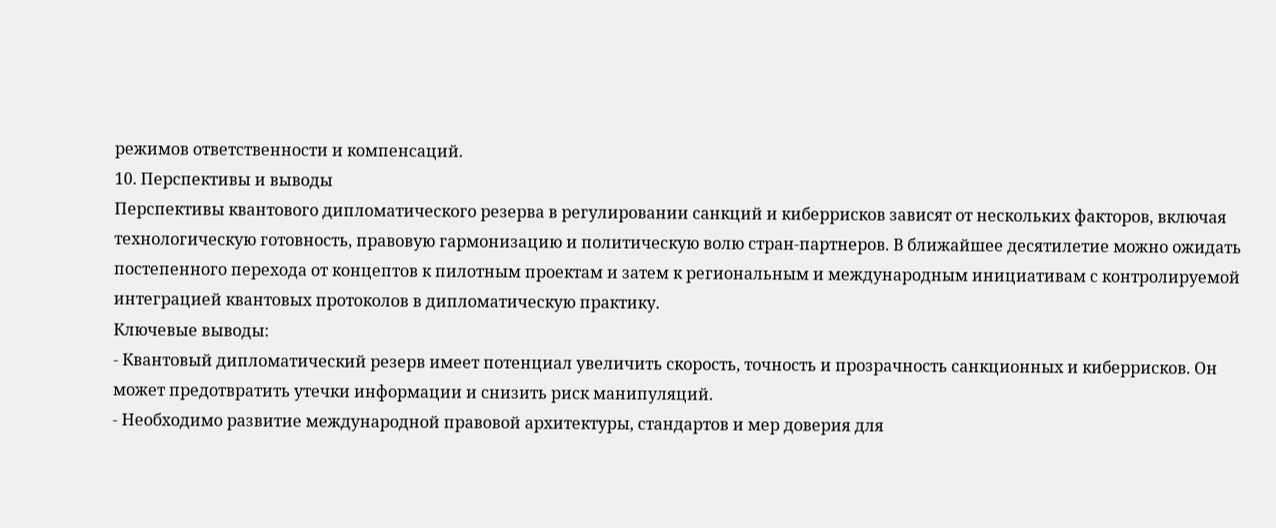режимов ответственности и компенсаций.
10. Перспективы и выводы
Перспективы квантового дипломатического резерва в регулировании санкций и киберрисков зависят от нескольких факторов, включая технологическую готовность, правовую гармонизацию и политическую волю стран-партнеров. В ближайшее десятилетие можно ожидать постепенного перехода от концептов к пилотным проектам и затем к региональным и международным инициативам с контролируемой интеграцией квантовых протоколов в дипломатическую практику.
Ключевые выводы:
- Квантовый дипломатический резерв имеет потенциал увеличить скорость, точность и прозрачность санкционных и киберрисков. Он может предотвратить утечки информации и снизить риск манипуляций.
- Необходимо развитие международной правовой архитектуры, стандартов и мер доверия для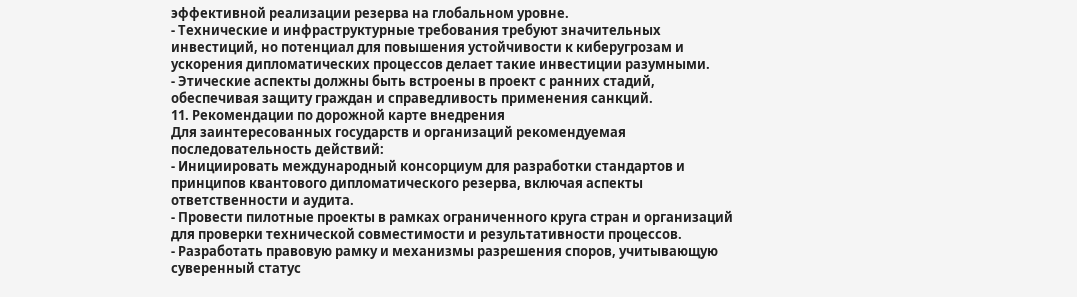эффективной реализации резерва на глобальном уровне.
- Технические и инфраструктурные требования требуют значительных инвестиций, но потенциал для повышения устойчивости к киберугрозам и ускорения дипломатических процессов делает такие инвестиции разумными.
- Этические аспекты должны быть встроены в проект с ранних стадий, обеспечивая защиту граждан и справедливость применения санкций.
11. Рекомендации по дорожной карте внедрения
Для заинтересованных государств и организаций рекомендуемая последовательность действий:
- Инициировать международный консорциум для разработки стандартов и принципов квантового дипломатического резерва, включая аспекты ответственности и аудита.
- Провести пилотные проекты в рамках ограниченного круга стран и организаций для проверки технической совместимости и результативности процессов.
- Разработать правовую рамку и механизмы разрешения споров, учитывающую суверенный статус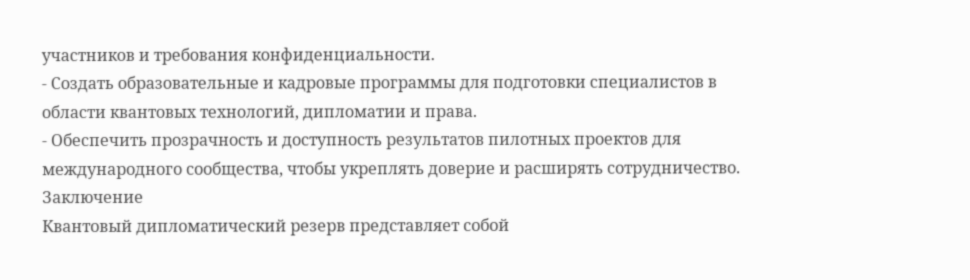участников и требования конфиденциальности.
- Создать образовательные и кадровые программы для подготовки специалистов в области квантовых технологий, дипломатии и права.
- Обеспечить прозрачность и доступность результатов пилотных проектов для международного сообщества, чтобы укреплять доверие и расширять сотрудничество.
Заключение
Квантовый дипломатический резерв представляет собой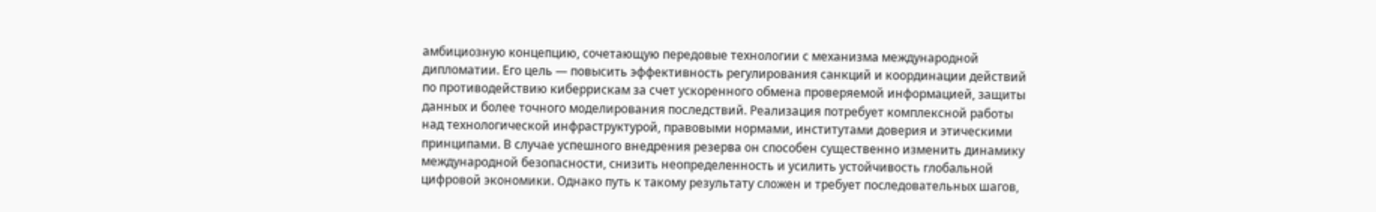амбициозную концепцию, сочетающую передовые технологии с механизма международной дипломатии. Его цель — повысить эффективность регулирования санкций и координации действий по противодействию киберрискам за счет ускоренного обмена проверяемой информацией, защиты данных и более точного моделирования последствий. Реализация потребует комплексной работы над технологической инфраструктурой, правовыми нормами, институтами доверия и этическими принципами. В случае успешного внедрения резерва он способен существенно изменить динамику международной безопасности, снизить неопределенность и усилить устойчивость глобальной цифровой экономики. Однако путь к такому результату сложен и требует последовательных шагов,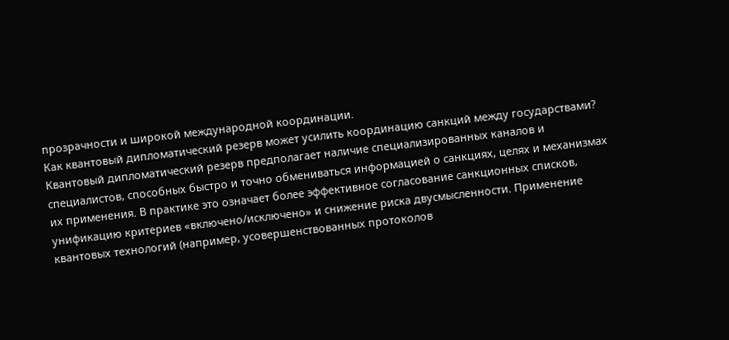прозрачности и широкой международной координации.
Как квантовый дипломатический резерв может усилить координацию санкций между государствами?
Квантовый дипломатический резерв предполагает наличие специализированных каналов и специалистов, способных быстро и точно обмениваться информацией о санкциях, целях и механизмах их применения. В практике это означает более эффективное согласование санкционных списков, унификацию критериев «включено/исключено» и снижение риска двусмысленности. Применение квантовых технологий (например, усовершенствованных протоколов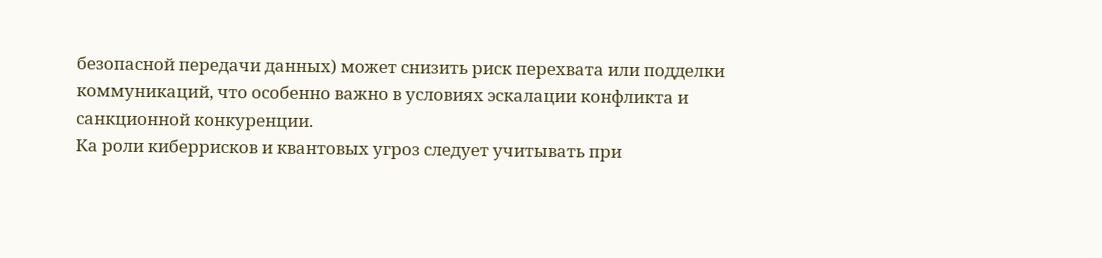безопасной передачи данных) может снизить риск перехвата или подделки коммуникаций, что особенно важно в условиях эскалации конфликта и санкционной конкуренции.
Ка роли киберрисков и квантовых угроз следует учитывать при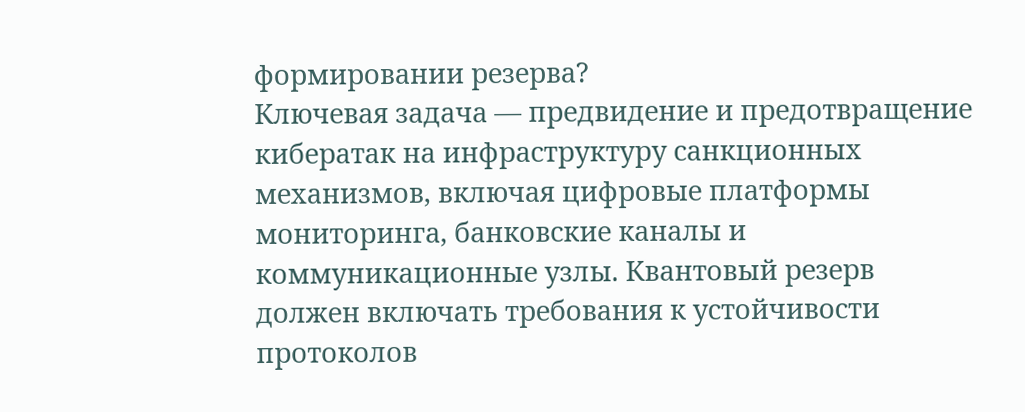формировании резерва?
Ключевая задача — предвидение и предотвращение кибератак на инфраструктуру санкционных механизмов, включая цифровые платформы мониторинга, банковские каналы и коммуникационные узлы. Квантовый резерв должен включать требования к устойчивости протоколов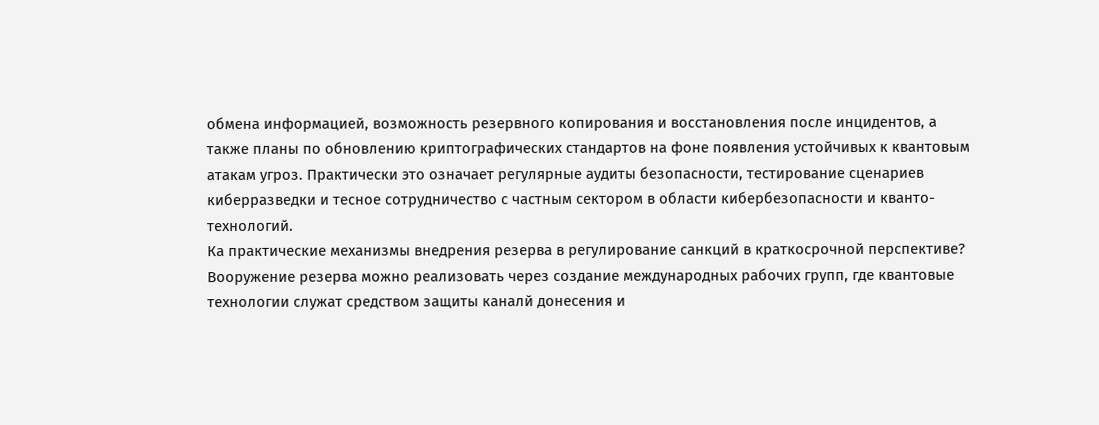обмена информацией, возможность резервного копирования и восстановления после инцидентов, а также планы по обновлению криптографических стандартов на фоне появления устойчивых к квантовым атакам угроз. Практически это означает регулярные аудиты безопасности, тестирование сценариев киберразведки и тесное сотрудничество с частным сектором в области кибербезопасности и кванто-технологий.
Ка практические механизмы внедрения резерва в регулирование санкций в краткосрочной перспективе?
Вооружение резерва можно реализовать через создание международных рабочих групп, где квантовые технологии служат средством защиты каналй донесения и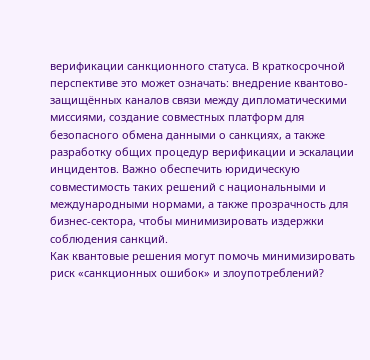верификации санкционного статуса. В краткосрочной перспективе это может означать: внедрение квантово-защищённых каналов связи между дипломатическими миссиями, создание совместных платформ для безопасного обмена данными о санкциях, а также разработку общих процедур верификации и эскалации инцидентов. Важно обеспечить юридическую совместимость таких решений с национальными и международными нормами, а также прозрачность для бизнес-сектора, чтобы минимизировать издержки соблюдения санкций.
Как квантовые решения могут помочь минимизировать риск «санкционных ошибок» и злоупотреблений?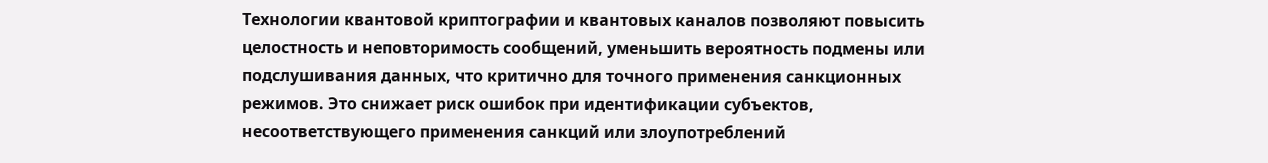Технологии квантовой криптографии и квантовых каналов позволяют повысить целостность и неповторимость сообщений, уменьшить вероятность подмены или подслушивания данных, что критично для точного применения санкционных режимов. Это снижает риск ошибок при идентификации субъектов, несоответствующего применения санкций или злоупотреблений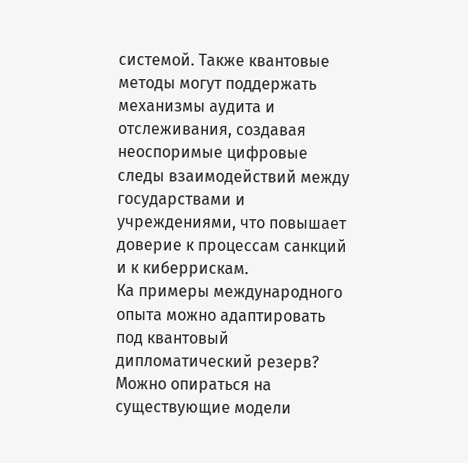системой. Также квантовые методы могут поддержать механизмы аудита и отслеживания, создавая неоспоримые цифровые следы взаимодействий между государствами и учреждениями, что повышает доверие к процессам санкций и к киберрискам.
Ка примеры международного опыта можно адаптировать под квантовый дипломатический резерв?
Можно опираться на существующие модели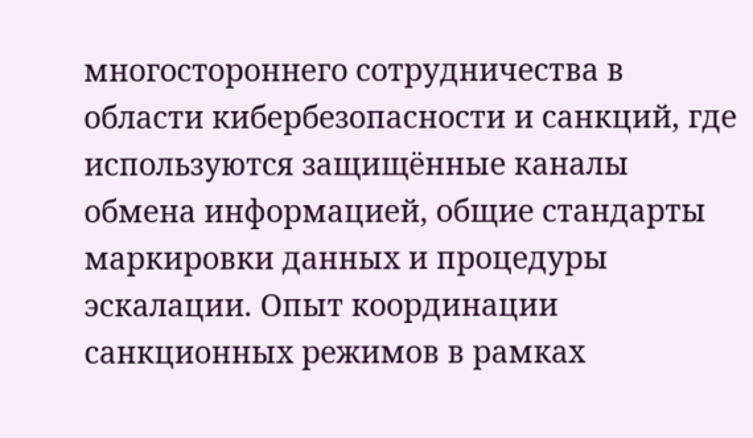многостороннего сотрудничества в области кибербезопасности и санкций, где используются защищённые каналы обмена информацией, общие стандарты маркировки данных и процедуры эскалации. Опыт координации санкционных режимов в рамках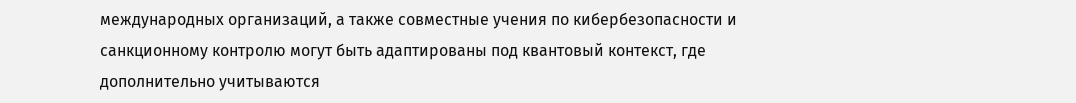международных организаций, а также совместные учения по кибербезопасности и санкционному контролю могут быть адаптированы под квантовый контекст, где дополнительно учитываются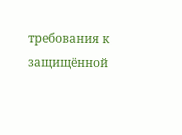требования к защищённой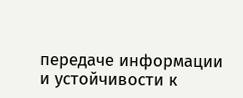передаче информации и устойчивости к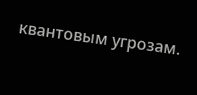квантовым угрозам.